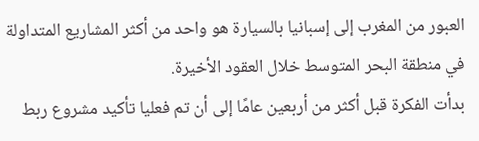العبور من المغرب إلى إسبانيا بالسيارة هو واحد من أكثر المشاريع المتداولة في منطقة البحر المتوسط خلال العقود الأخيرة.
بدأت الفكرة قبل أكثر من أربعين عامًا إلى أن تم فعليا تأكيد مشروع ربط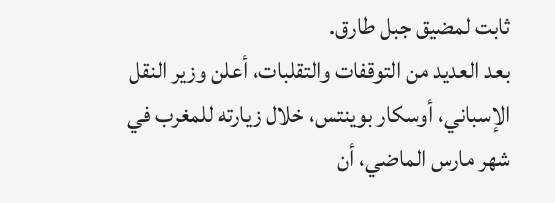ثابت لمضيق جبل طارق.
بعد العديد من التوقفات والتقلبات، أعلن وزير النقل الإسباني، أوسكار بوينتس، خلال زيارته للمغرب في شهر مارس الماضي، أن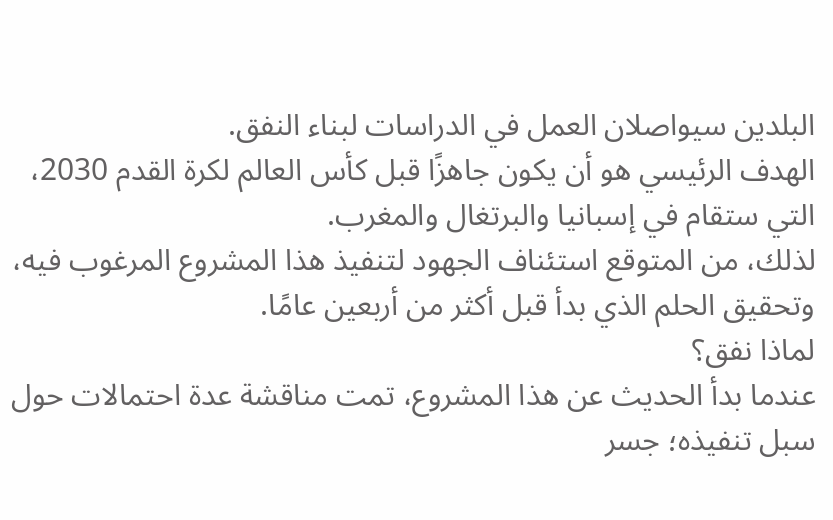البلدين سيواصلان العمل في الدراسات لبناء النفق.
الهدف الرئيسي هو أن يكون جاهزًا قبل كأس العالم لكرة القدم 2030، التي ستقام في إسبانيا والبرتغال والمغرب.
لذلك، من المتوقع استئناف الجهود لتنفيذ هذا المشروع المرغوب فيه، وتحقيق الحلم الذي بدأ قبل أكثر من أربعين عامًا.
لماذا نفق؟
عندما بدأ الحديث عن هذا المشروع، تمت مناقشة عدة احتمالات حول سبل تنفيذه؛ جسر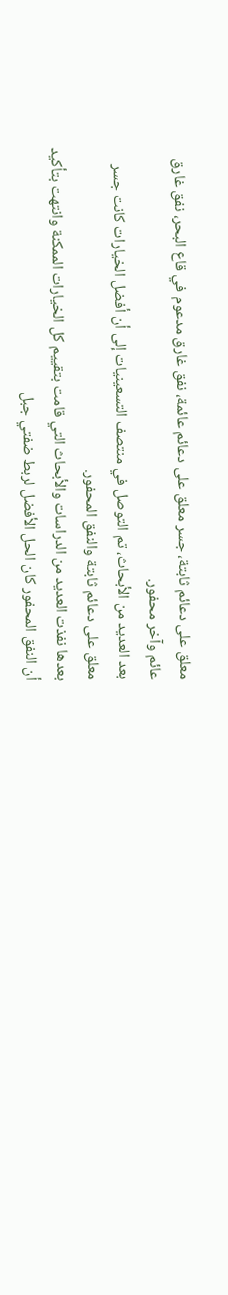معلق على دعائم ثابتة، جسر معلق على دعائم عائمة، نفق غارق مدعوم في قاع البحر، نفق غارق عائم وآخر محفور.
بعد العديد من الأبحاث، تم التوصل في منتصف التسعينيات إلى أن أفضل الخيارات كانت جسر معلق على دعائم ثابتة والنفق المحفور.
بعدها نفذت العديد من الدراسات والأبحاث التي قامت بتقييم كل الخيارات الممكنة وانتهت بتأكيد أن النفق المحفور كان الحل الأفضل لربط ضفتي جبل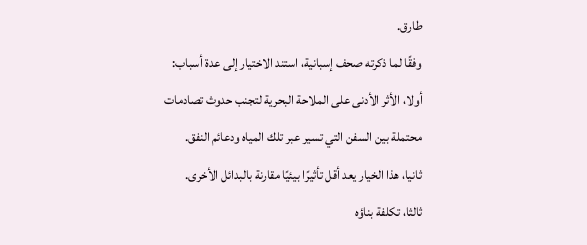طارق.
وفقًا لما ذكرته صحف إسبانية، استند الاختيار إلى عدة أسباب:
أولا، الأثر الأدنى على الملاحة البحرية لتجنب حدوث تصادمات محتملة بين السفن التي تسير عبر تلك المياه ودعائم النفق.
ثانيا، هذا الخيار يعد أقل تأثيرًا بيئيًا مقارنة بالبدائل الأخرى.
ثالثا، تكلفة بناؤه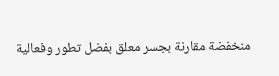منخفضة مقارنة بجسر معلق بفضل تطور وفعالية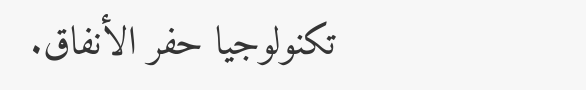تكنولوجيا حفر الأنفاق.